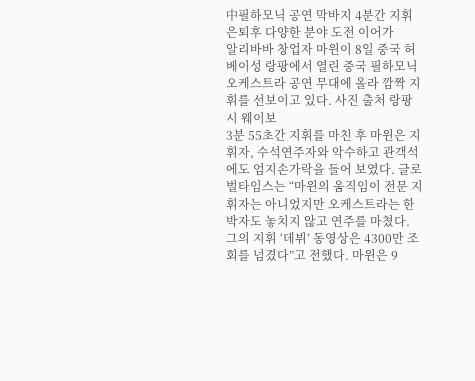中필하모닉 공연 막바지 4분간 지휘 은퇴후 다양한 분야 도전 이어가
알리바바 창업자 마윈이 8일 중국 허베이성 랑팡에서 열린 중국 필하모닉 오케스트라 공연 무대에 올라 깜짝 지휘를 선보이고 있다. 사진 출처 랑팡시 웨이보
3분 55초간 지휘를 마친 후 마윈은 지휘자, 수석연주자와 악수하고 관객석에도 엄지손가락을 들어 보였다. 글로벌타임스는 “마윈의 움직임이 전문 지휘자는 아니었지만 오케스트라는 한 박자도 놓치지 않고 연주를 마쳤다. 그의 지휘 ‘데뷔’ 동영상은 4300만 조회를 넘겼다”고 전했다. 마윈은 9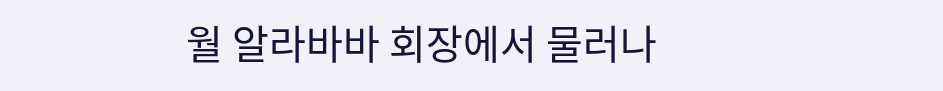월 알라바바 회장에서 물러나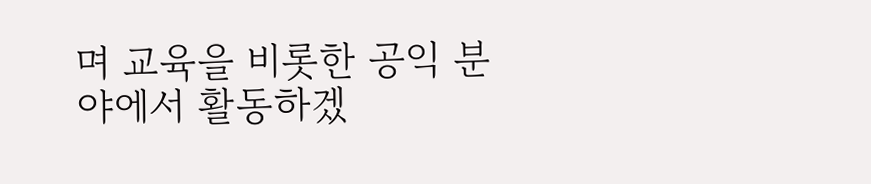며 교육을 비롯한 공익 분야에서 활동하겠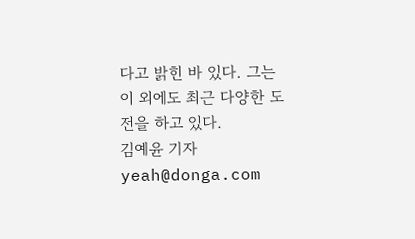다고 밝힌 바 있다. 그는 이 외에도 최근 다양한 도전을 하고 있다.
김예윤 기자 yeah@donga.com